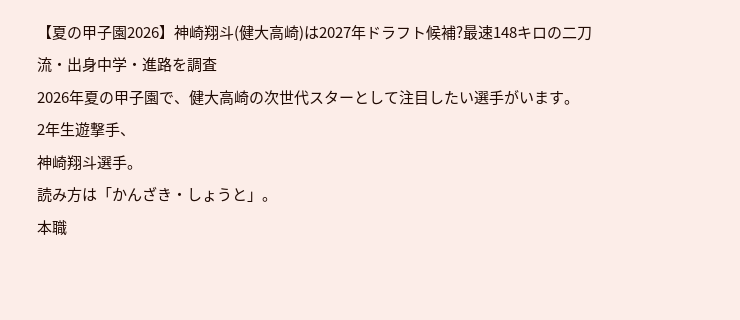【夏の甲子園2026】神崎翔斗(健大高崎)は2027年ドラフト候補?最速148キロの二刀流・出身中学・進路を調査
2026年夏の甲子園で、健大高崎の次世代スターとして注目したい選手がいます。
2年生遊撃手、
神崎翔斗選手。
読み方は「かんざき・しょうと」。
本職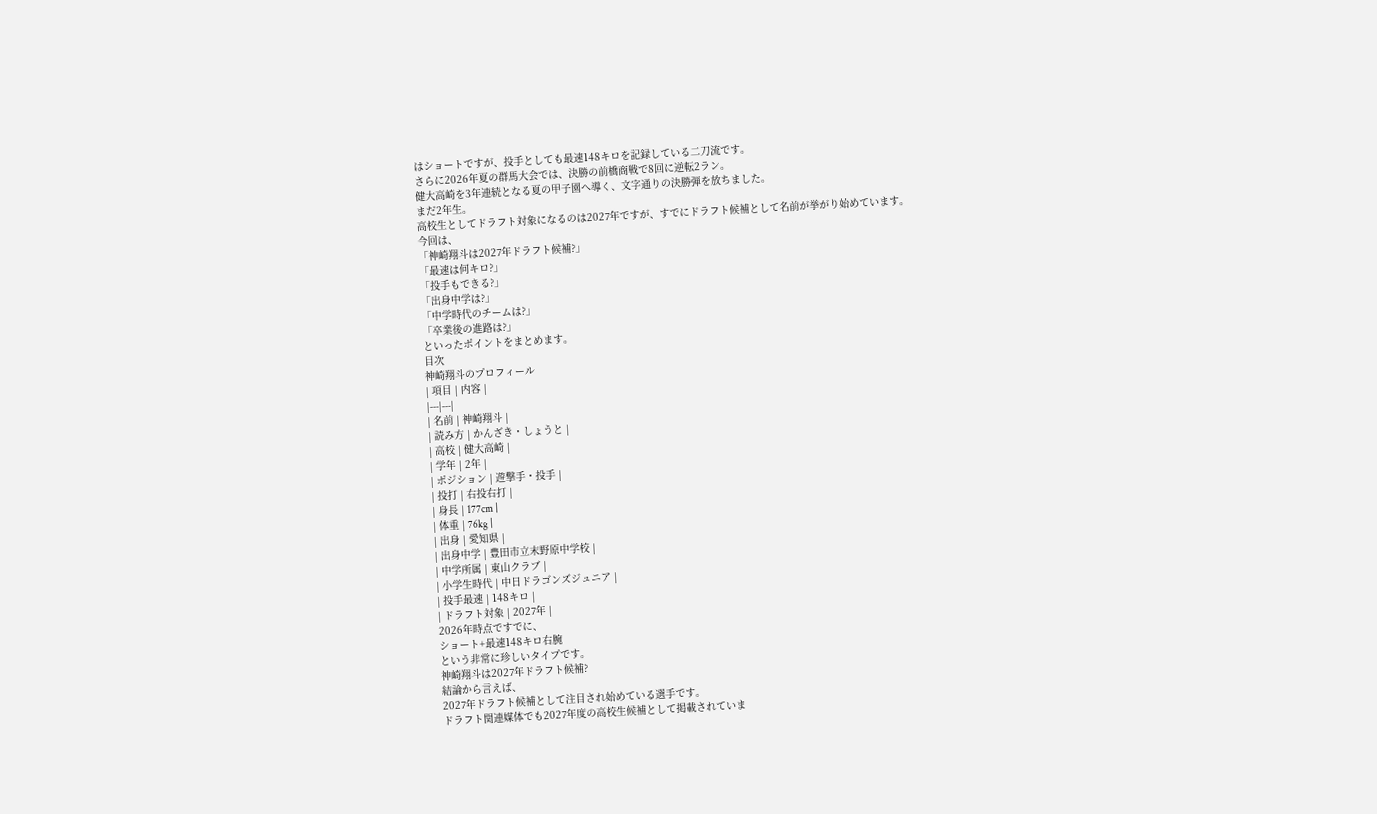はショートですが、投手としても最速148キロを記録している二刀流です。
さらに2026年夏の群馬大会では、決勝の前橋商戦で8回に逆転2ラン。
健大高崎を3年連続となる夏の甲子園へ導く、文字通りの決勝弾を放ちました。
まだ2年生。
高校生としてドラフト対象になるのは2027年ですが、すでにドラフト候補として名前が挙がり始めています。
今回は、
「神崎翔斗は2027年ドラフト候補?」
「最速は何キロ?」
「投手もできる?」
「出身中学は?」
「中学時代のチームは?」
「卒業後の進路は?」
といったポイントをまとめます。
目次
神崎翔斗のプロフィール
| 項目 | 内容 |
|---|---|
| 名前 | 神崎翔斗 |
| 読み方 | かんざき・しょうと |
| 高校 | 健大高崎 |
| 学年 | 2年 |
| ポジション | 遊撃手・投手 |
| 投打 | 右投右打 |
| 身長 | 177cm |
| 体重 | 76kg |
| 出身 | 愛知県 |
| 出身中学 | 豊田市立末野原中学校 |
| 中学所属 | 東山クラブ |
| 小学生時代 | 中日ドラゴンズジュニア |
| 投手最速 | 148キロ |
| ドラフト対象 | 2027年 |
2026年時点ですでに、
ショート+最速148キロ右腕
という非常に珍しいタイプです。
神崎翔斗は2027年ドラフト候補?
結論から言えば、
2027年ドラフト候補として注目され始めている選手です。
ドラフト関連媒体でも2027年度の高校生候補として掲載されていま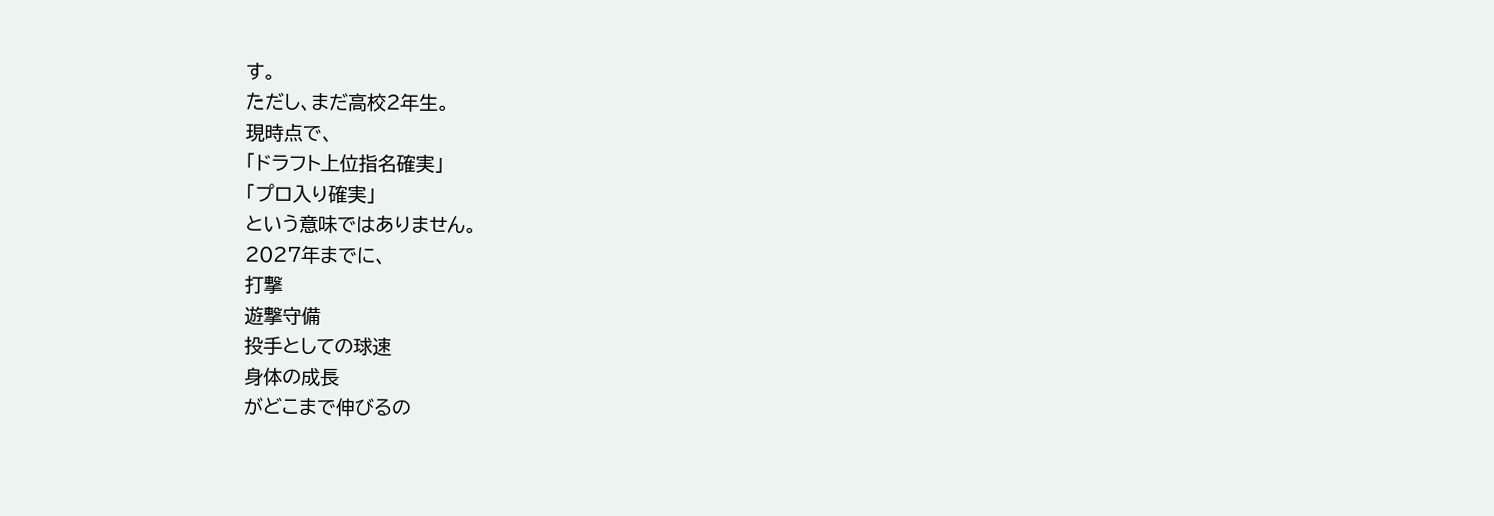す。
ただし、まだ高校2年生。
現時点で、
「ドラフト上位指名確実」
「プロ入り確実」
という意味ではありません。
2027年までに、
打撃
遊撃守備
投手としての球速
身体の成長
がどこまで伸びるの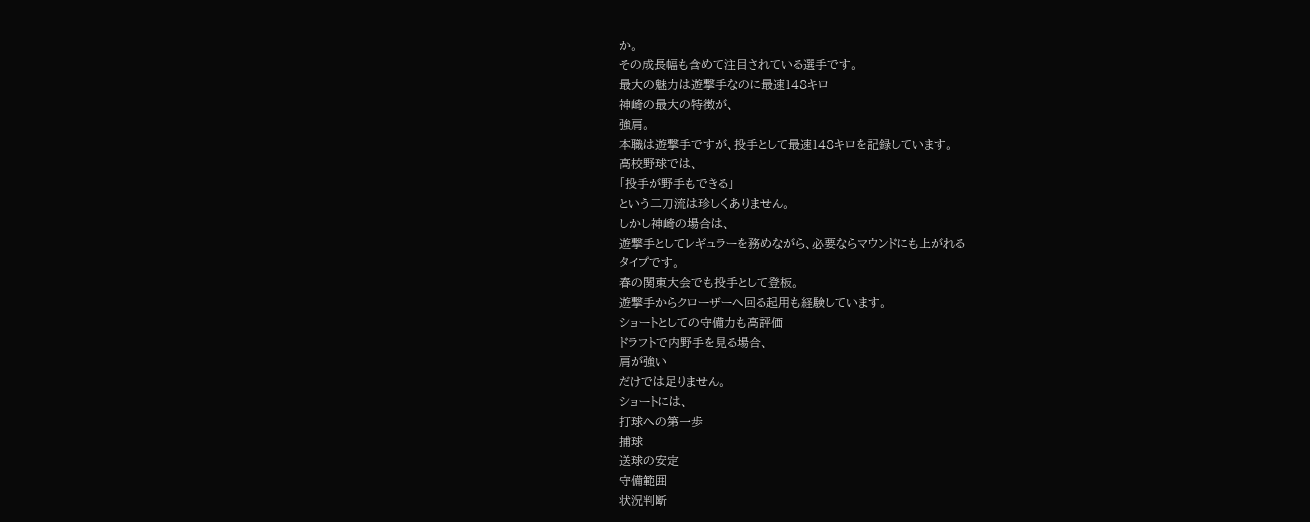か。
その成長幅も含めて注目されている選手です。
最大の魅力は遊撃手なのに最速148キロ
神崎の最大の特徴が、
強肩。
本職は遊撃手ですが、投手として最速148キロを記録しています。
高校野球では、
「投手が野手もできる」
という二刀流は珍しくありません。
しかし神崎の場合は、
遊撃手としてレギュラーを務めながら、必要ならマウンドにも上がれる
タイプです。
春の関東大会でも投手として登板。
遊撃手からクローザーへ回る起用も経験しています。
ショートとしての守備力も高評価
ドラフトで内野手を見る場合、
肩が強い
だけでは足りません。
ショートには、
打球への第一歩
捕球
送球の安定
守備範囲
状況判断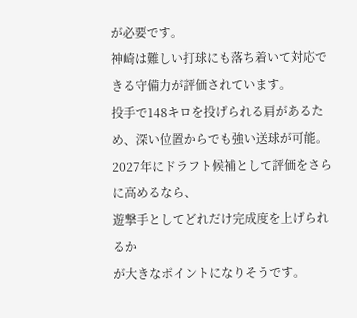が必要です。
神崎は難しい打球にも落ち着いて対応できる守備力が評価されています。
投手で148キロを投げられる肩があるため、深い位置からでも強い送球が可能。
2027年にドラフト候補として評価をさらに高めるなら、
遊撃手としてどれだけ完成度を上げられるか
が大きなポイントになりそうです。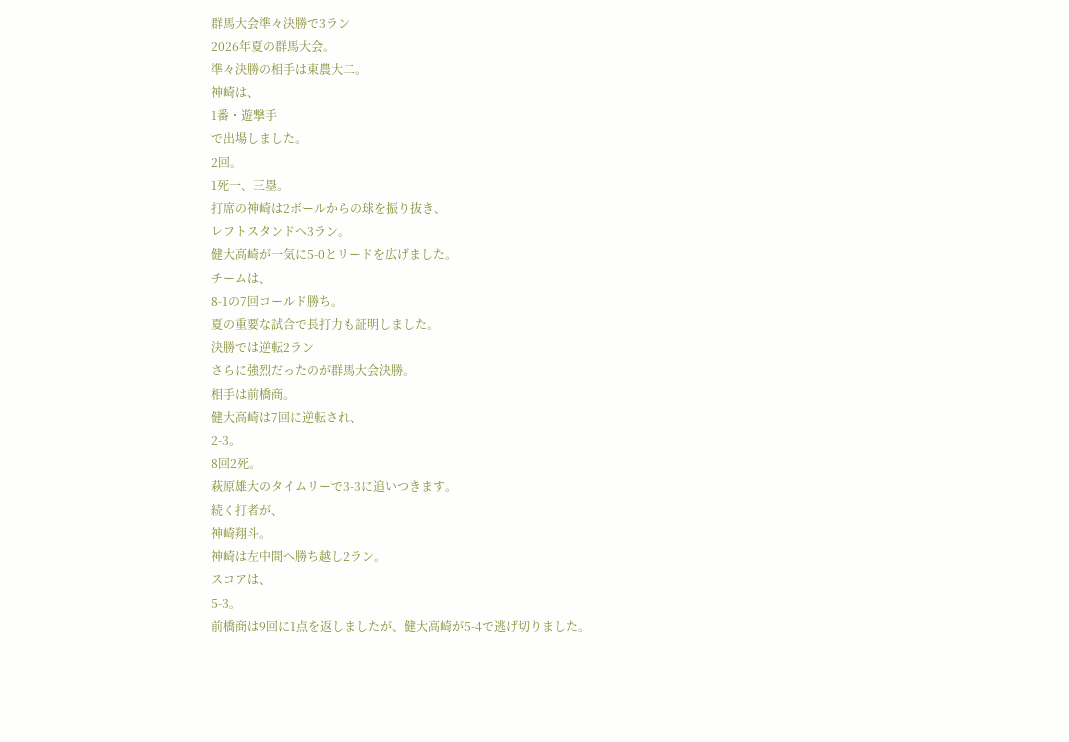群馬大会準々決勝で3ラン
2026年夏の群馬大会。
準々決勝の相手は東農大二。
神崎は、
1番・遊撃手
で出場しました。
2回。
1死一、三塁。
打席の神崎は2ボールからの球を振り抜き、
レフトスタンドへ3ラン。
健大高崎が一気に5-0とリードを広げました。
チームは、
8-1の7回コールド勝ち。
夏の重要な試合で長打力も証明しました。
決勝では逆転2ラン
さらに強烈だったのが群馬大会決勝。
相手は前橋商。
健大高崎は7回に逆転され、
2-3。
8回2死。
萩原雄大のタイムリーで3-3に追いつきます。
続く打者が、
神崎翔斗。
神崎は左中間へ勝ち越し2ラン。
スコアは、
5-3。
前橋商は9回に1点を返しましたが、健大高崎が5-4で逃げ切りました。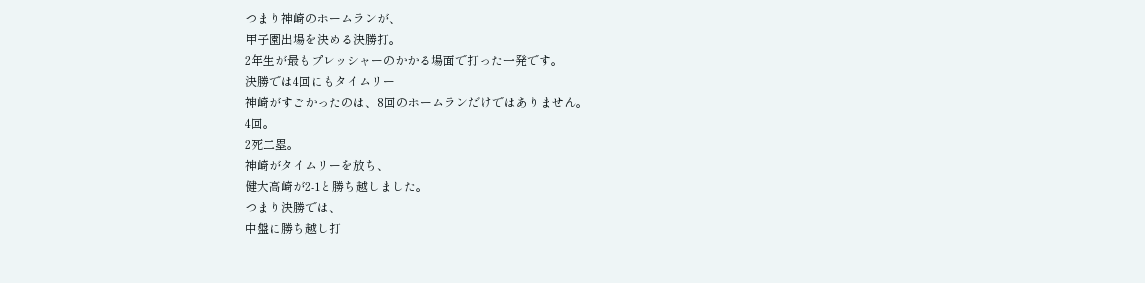つまり神崎のホームランが、
甲子園出場を決める決勝打。
2年生が最もプレッシャーのかかる場面で打った一発です。
決勝では4回にもタイムリー
神崎がすごかったのは、8回のホームランだけではありません。
4回。
2死二塁。
神崎がタイムリーを放ち、
健大高崎が2-1と勝ち越しました。
つまり決勝では、
中盤に勝ち越し打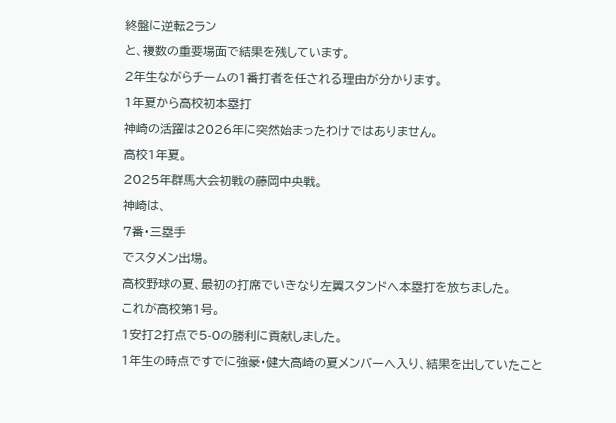終盤に逆転2ラン
と、複数の重要場面で結果を残しています。
2年生ながらチームの1番打者を任される理由が分かります。
1年夏から高校初本塁打
神崎の活躍は2026年に突然始まったわけではありません。
高校1年夏。
2025年群馬大会初戦の藤岡中央戦。
神崎は、
7番・三塁手
でスタメン出場。
高校野球の夏、最初の打席でいきなり左翼スタンドへ本塁打を放ちました。
これが高校第1号。
1安打2打点で5-0の勝利に貢献しました。
1年生の時点ですでに強豪・健大高崎の夏メンバーへ入り、結果を出していたこと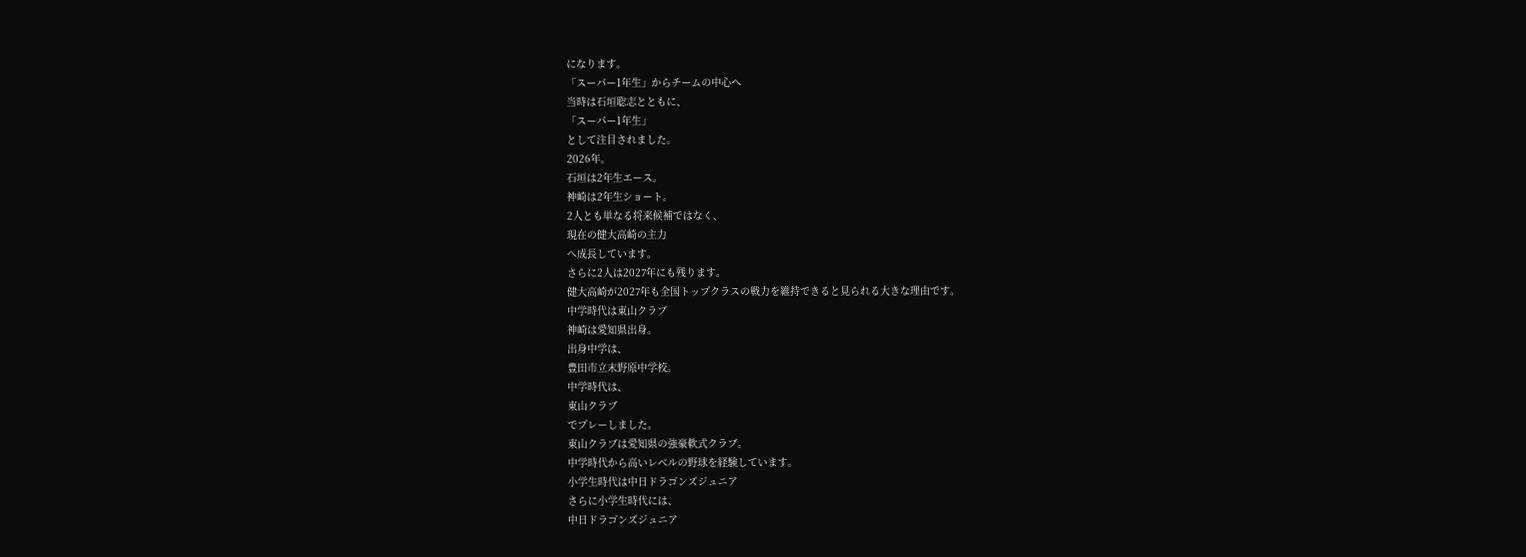になります。
「スーパー1年生」からチームの中心へ
当時は石垣聡志とともに、
「スーパー1年生」
として注目されました。
2026年。
石垣は2年生エース。
神崎は2年生ショート。
2人とも単なる将来候補ではなく、
現在の健大高崎の主力
へ成長しています。
さらに2人は2027年にも残ります。
健大高崎が2027年も全国トップクラスの戦力を維持できると見られる大きな理由です。
中学時代は東山クラブ
神崎は愛知県出身。
出身中学は、
豊田市立末野原中学校。
中学時代は、
東山クラブ
でプレーしました。
東山クラブは愛知県の強豪軟式クラブ。
中学時代から高いレベルの野球を経験しています。
小学生時代は中日ドラゴンズジュニア
さらに小学生時代には、
中日ドラゴンズジュニア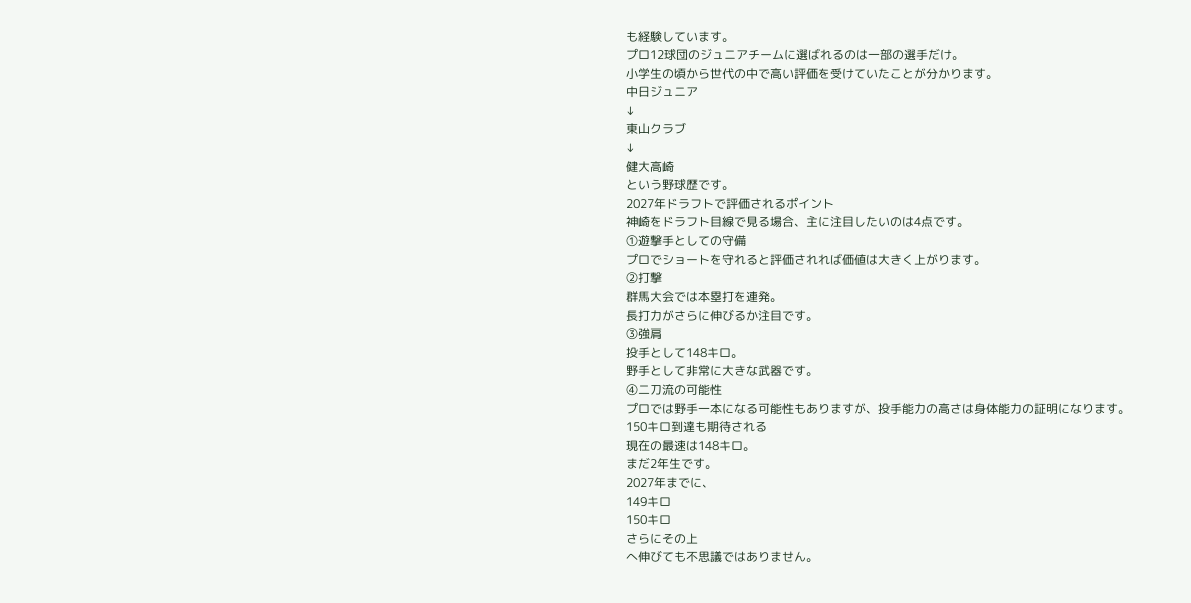も経験しています。
プロ12球団のジュニアチームに選ばれるのは一部の選手だけ。
小学生の頃から世代の中で高い評価を受けていたことが分かります。
中日ジュニア
↓
東山クラブ
↓
健大高崎
という野球歴です。
2027年ドラフトで評価されるポイント
神崎をドラフト目線で見る場合、主に注目したいのは4点です。
①遊撃手としての守備
プロでショートを守れると評価されれば価値は大きく上がります。
②打撃
群馬大会では本塁打を連発。
長打力がさらに伸びるか注目です。
③強肩
投手として148キロ。
野手として非常に大きな武器です。
④二刀流の可能性
プロでは野手一本になる可能性もありますが、投手能力の高さは身体能力の証明になります。
150キロ到達も期待される
現在の最速は148キロ。
まだ2年生です。
2027年までに、
149キロ
150キロ
さらにその上
へ伸びても不思議ではありません。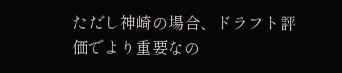ただし神崎の場合、ドラフト評価でより重要なの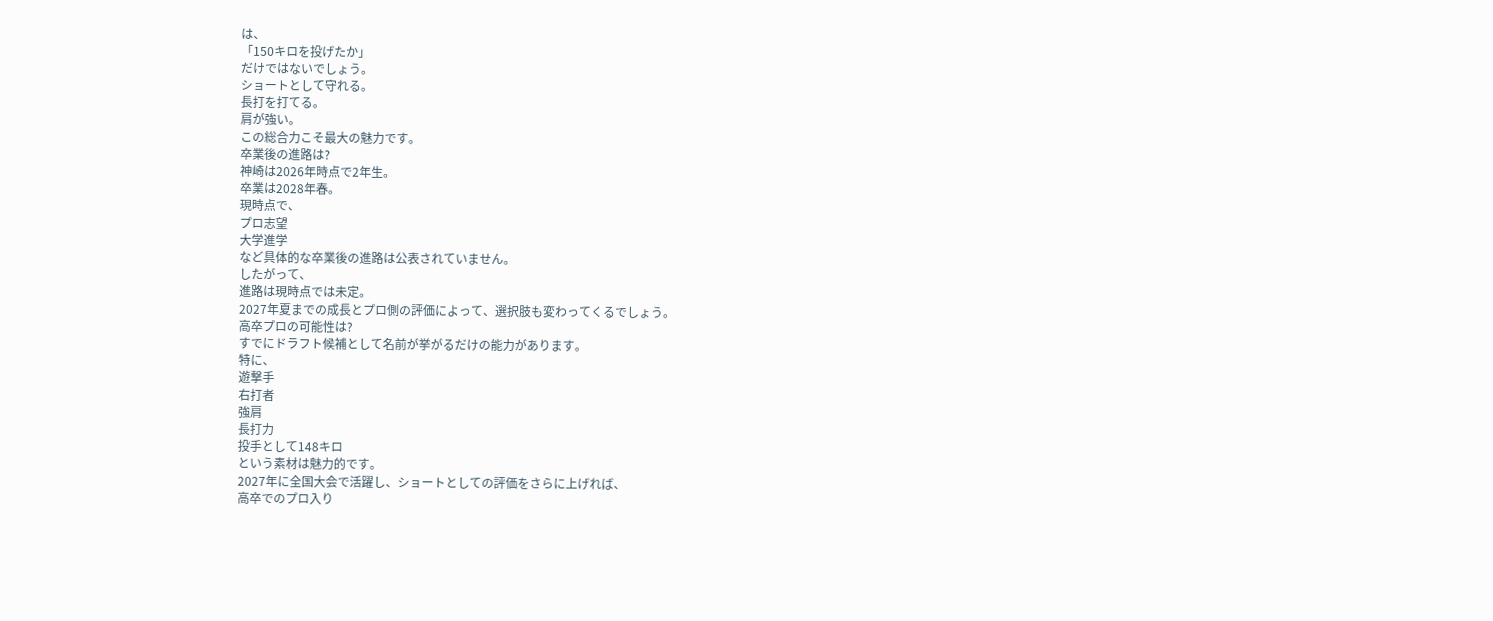は、
「150キロを投げたか」
だけではないでしょう。
ショートとして守れる。
長打を打てる。
肩が強い。
この総合力こそ最大の魅力です。
卒業後の進路は?
神崎は2026年時点で2年生。
卒業は2028年春。
現時点で、
プロ志望
大学進学
など具体的な卒業後の進路は公表されていません。
したがって、
進路は現時点では未定。
2027年夏までの成長とプロ側の評価によって、選択肢も変わってくるでしょう。
高卒プロの可能性は?
すでにドラフト候補として名前が挙がるだけの能力があります。
特に、
遊撃手
右打者
強肩
長打力
投手として148キロ
という素材は魅力的です。
2027年に全国大会で活躍し、ショートとしての評価をさらに上げれば、
高卒でのプロ入り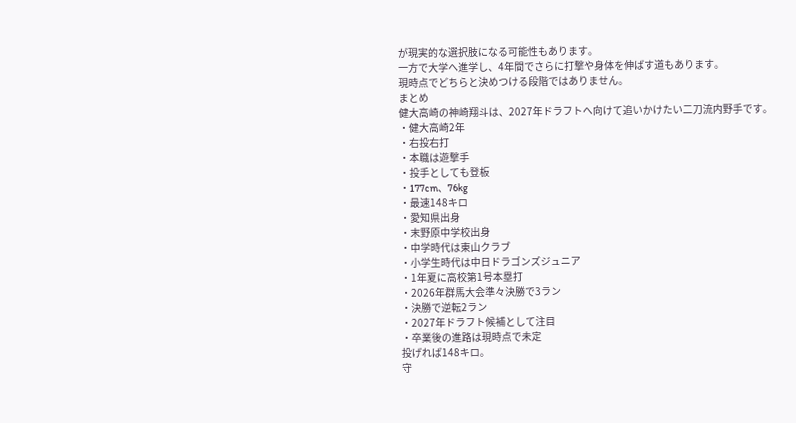が現実的な選択肢になる可能性もあります。
一方で大学へ進学し、4年間でさらに打撃や身体を伸ばす道もあります。
現時点でどちらと決めつける段階ではありません。
まとめ
健大高崎の神崎翔斗は、2027年ドラフトへ向けて追いかけたい二刀流内野手です。
・健大高崎2年
・右投右打
・本職は遊撃手
・投手としても登板
・177cm、76kg
・最速148キロ
・愛知県出身
・末野原中学校出身
・中学時代は東山クラブ
・小学生時代は中日ドラゴンズジュニア
・1年夏に高校第1号本塁打
・2026年群馬大会準々決勝で3ラン
・決勝で逆転2ラン
・2027年ドラフト候補として注目
・卒業後の進路は現時点で未定
投げれば148キロ。
守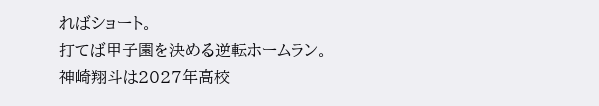ればショート。
打てば甲子園を決める逆転ホームラン。
神崎翔斗は2027年高校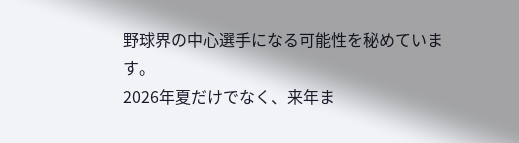野球界の中心選手になる可能性を秘めています。
2026年夏だけでなく、来年ま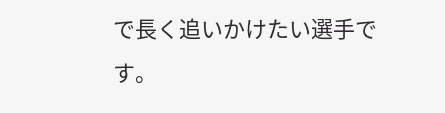で長く追いかけたい選手です。